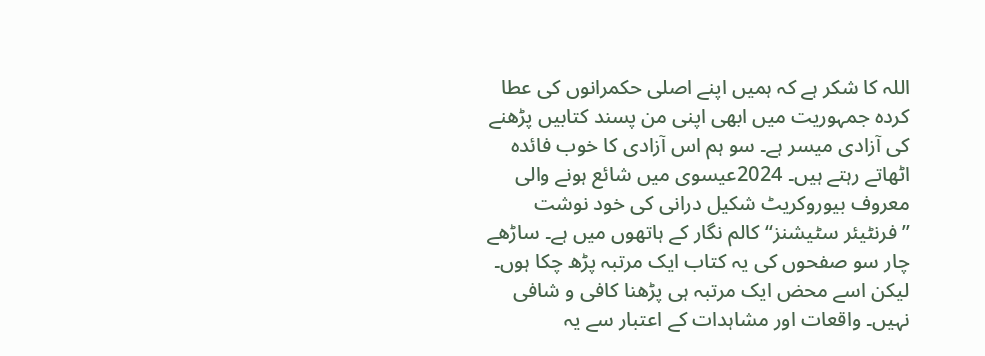اللہ کا شکر ہے کہ ہمیں اپنے اصلی حکمرانوں کی عطا کردہ جمہوریت میں ابھی اپنی من پسند کتابیں پڑھنے کی آزادی میسر ہے۔ سو ہم اس آزادی کا خوب فائدہ اٹھاتے رہتے ہیں۔ 2024عیسوی میں شائع ہونے والی معروف بیوروکریٹ شکیل درانی کی خود نوشت ’’فرنٹیئر سٹیشنز‘‘ کالم نگار کے ہاتھوں میں ہے۔ ساڑھے چار سو صفحوں کی یہ کتاب ایک مرتبہ پڑھ چکا ہوں۔ لیکن اسے محض ایک مرتبہ ہی پڑھنا کافی و شافی نہیں۔ واقعات اور مشاہدات کے اعتبار سے یہ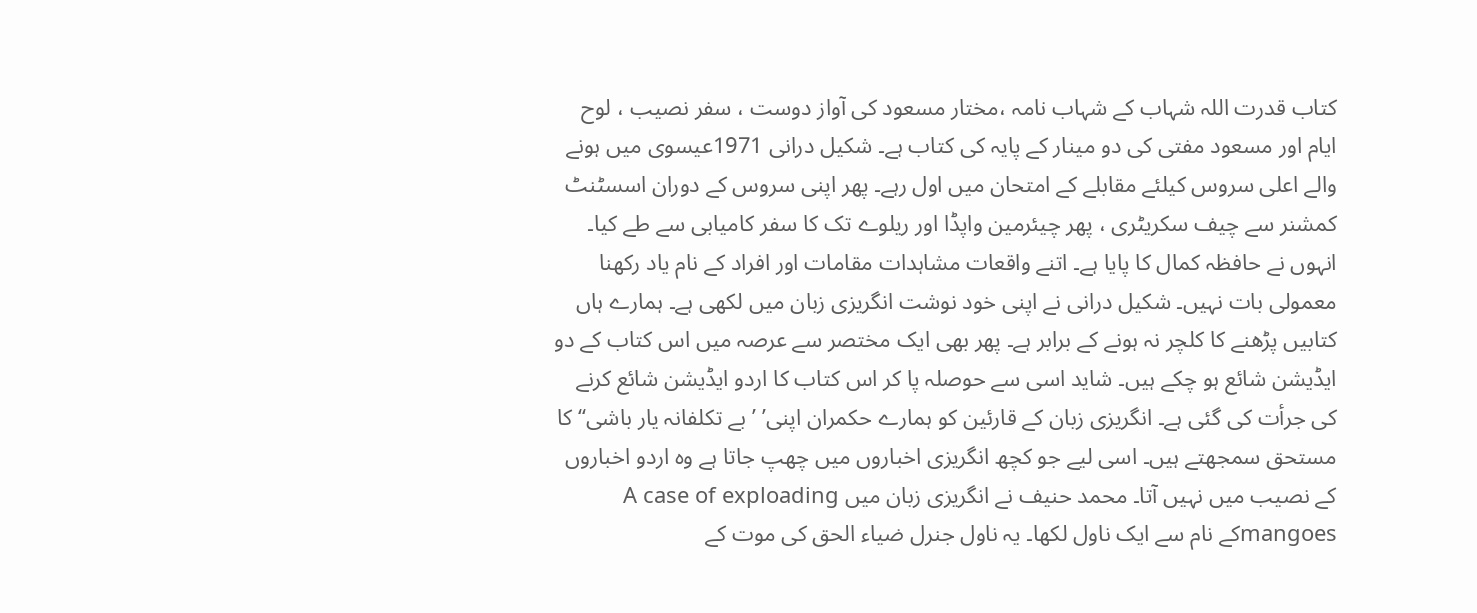کتاب قدرت اللہ شہاب کے شہاب نامہ ،مختار مسعود کی آواز دوست ، سفر نصیب ، لوح ایام اور مسعود مفتی کی دو مینار کے پایہ کی کتاب ہے۔ شکیل درانی 1971عیسوی میں ہونے والے اعلی سروس کیلئے مقابلے کے امتحان میں اول رہے۔ پھر اپنی سروس کے دوران اسسٹنٹ کمشنر سے چیف سکریٹری ، پھر چیئرمین واپڈا اور ریلوے تک کا سفر کامیابی سے طے کیا۔ انہوں نے حافظہ کمال کا پایا ہے۔ اتنے واقعات مشاہدات مقامات اور افراد کے نام یاد رکھنا معمولی بات نہیں۔ شکیل درانی نے اپنی خود نوشت انگریزی زبان میں لکھی ہے۔ ہمارے ہاں کتابیں پڑھنے کا کلچر نہ ہونے کے برابر ہے۔ پھر بھی ایک مختصر سے عرصہ میں اس کتاب کے دو ایڈیشن شائع ہو چکے ہیں۔ شاید اسی سے حوصلہ پا کر اس کتاب کا اردو ایڈیشن شائع کرنے کی جرأت کی گئی ہے۔ انگریزی زبان کے قارئین کو ہمارے حکمران اپنی’ ’ بے تکلفانہ یار باشی‘‘ کا مستحق سمجھتے ہیں۔ اسی لیے جو کچھ انگریزی اخباروں میں چھپ جاتا ہے وہ اردو اخباروں کے نصیب میں نہیں آتا۔ محمد حنیف نے انگریزی زبان میں A case of exploading mangoesکے نام سے ایک ناول لکھا۔ یہ ناول جنرل ضیاء الحق کی موت کے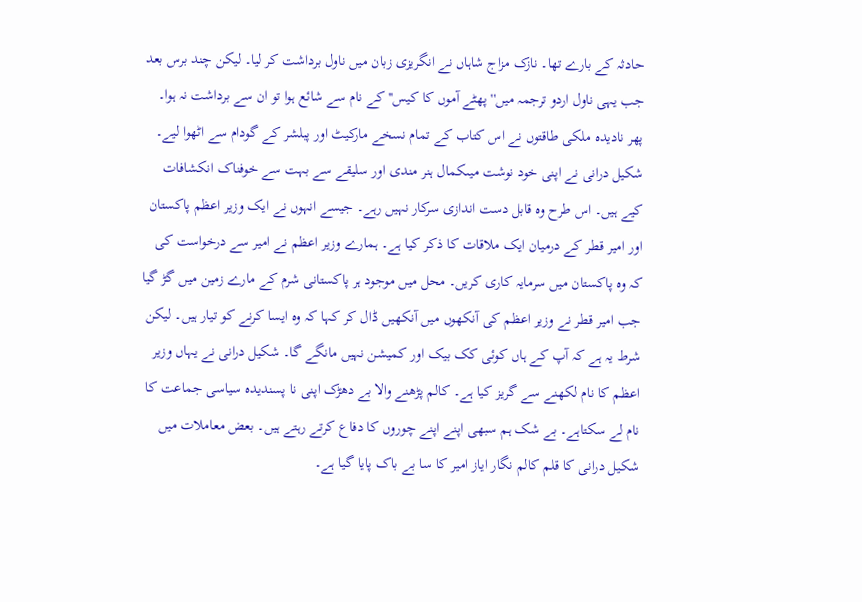حادثہ کے بارے تھا۔ نازک مزاج شاہاں نے انگریزی زبان میں ناول برداشت کر لیا۔ لیکن چند برس بعد جب یہی ناول اردو ترجمہ میں'' پھٹے آموں کا کیس'' کے نام سے شائع ہوا تو ان سے برداشت نہ ہوا۔ پھر نادیدہ ملکی طاقتوں نے اس کتاب کے تمام نسخے مارکیٹ اور پبلشر کے گودام سے اٹھوا لیے۔ شکیل درانی نے اپنی خود نوشت میںکمال ہنر مندی اور سلیقے سے بہت سے خوفناک انکشافات کیے ہیں۔ اس طرح وہ قابل دست اندازی سرکار نہیں رہے۔ جیسے انہوں نے ایک وزیر اعظم پاکستان اور امیر قطر کے درمیان ایک ملاقات کا ذکر کیا ہے۔ ہمارے وزیر اعظم نے امیر سے درخواست کی کہ وہ پاکستان میں سرمایہ کاری کریں۔ محل میں موجود ہر پاکستانی شرم کے مارے زمین میں گڑ گیا جب امیر قطر نے وزیر اعظم کی آنکھوں میں آنکھیں ڈال کر کہا کہ وہ ایسا کرنے کو تیار ہیں۔ لیکن شرط یہ ہے کہ آپ کے ہاں کوئی کک بیک اور کمیشن نہیں مانگے گا۔ شکیل درانی نے یہاں وزیر اعظم کا نام لکھنے سے گریز کیا ہے۔ کالم پڑھنے والا بے دھڑک اپنی نا پسندیدہ سیاسی جماعت کا نام لے سکتاہے۔ بے شک ہم سبھی اپنے اپنے چوروں کا دفاع کرتے رہتے ہیں۔ بعض معاملات میں شکیل درانی کا قلم کالم نگار ایاز امیر کا سا بے باک پایا گیا ہے۔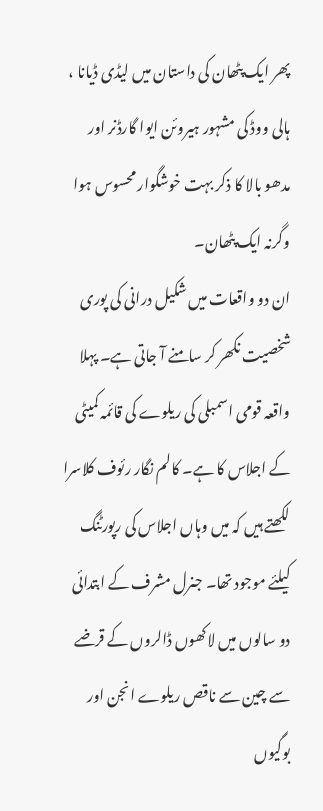پھر ایک پٹھان کی داستان میں لیڈی ڈیانا ، ہالی ووڈ کی مشہور ہیروئن ایوا گارڈنر اور مدھو بالا کا ذکر بہت خوشگوار محسوس ہوا وگرنہ ایک پٹھان۔
ان دو واقعات میں شکیل درانی کی پوری شخصیت نکھر کر سامنے آ جاتی ہے۔ پہلا واقعہ قومی اسمبلی کی ریلوے کی قائمہ کمیٹی کے اجلاس کا ہے۔ کالم نگار رئوف کلاسرا لکھتے ہیں کہ میں وہاں اجلاس کی رپورٹنگ کیلئے موجود تھا۔ جنرل مشرف کے ابتدائی دو سالوں میں لاکھوں ڈالروں کے قرضے سے چین سے ناقص ریلوے انجن اور بوگیوں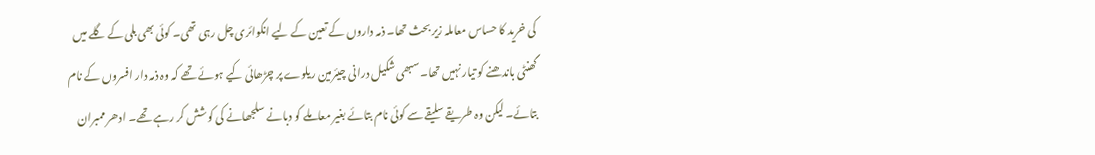کی خرید کا حساس معاملہ زیر بحث تھا۔ ذمہ داروں کے تعین کے لیے انکوائری چل رہی تھی۔ کوئی بھی بلی کے گلے میں گھنٹی باندھنے کو تیار نہیں تھا۔ سبھی شکیل درانی چیئرمین ریلوے پر چڑھائی کیے ہوئے تھے کہ وہ ذمہ دار افسروں کے نام بتائے۔ لیکن وہ طریقے سلیقے سے کوئی نام بتائے بغیر معاملے کو دبانے سلجھانے کی کوشش کر رہے تھے۔ ادھر ممبران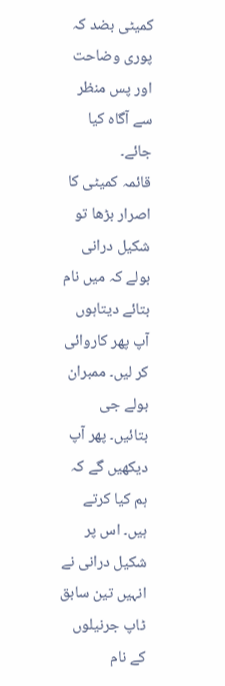کمیٹی بضد کہ پوری وضاحت اور پس منظر سے آگاہ کیا جائے۔
قائمہ کمیٹی کا اصرار بڑھا تو شکیل درانی بولے کہ میں نام بتائے دیتاہوں آپ پھر کاروائی کر لیں۔ ممبران بولے جی بتائیں۔ پھر آپ دیکھیں گے کہ ہم کیا کرتے ہیں۔ اس پر شکیل درانی نے انہیں تین سابق ٹاپ جرنیلوں کے نام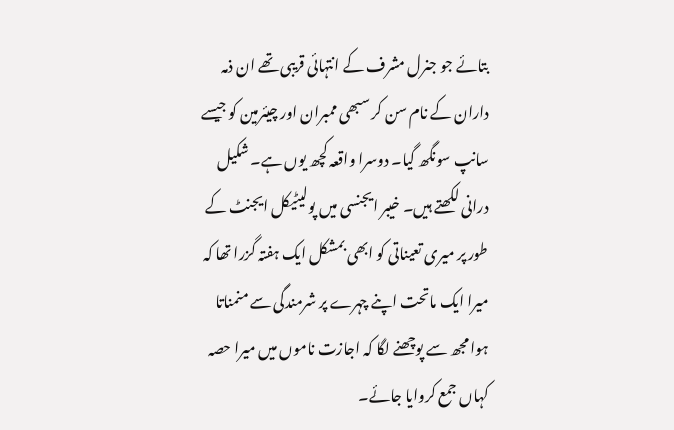بتائے جو جنرل مشرف کے انتہائی قریبی تھے ان ذمہ داران کے نام سن کر سبھی ممبران اور چیئرمین کو جیسے سانپ سونگھ گیا۔ دوسرا واقعہ کچھ یوں ہے۔ شکیل درانی لکھتے ہیں۔ خیبر ایجنسی میں پولیٹیکل ایجنٹ کے طور پر میری تعیناتی کو ابھی بمشکل ایک ہفتہ گزرا تھا کہ میرا ایک ماتحت اپنے چہرے پر شرمندگی سے منمناتا ہوا مجھ سے پوچھنے لگا کہ اجازت ناموں میں میرا حصہ کہاں جمع کروایا جائے۔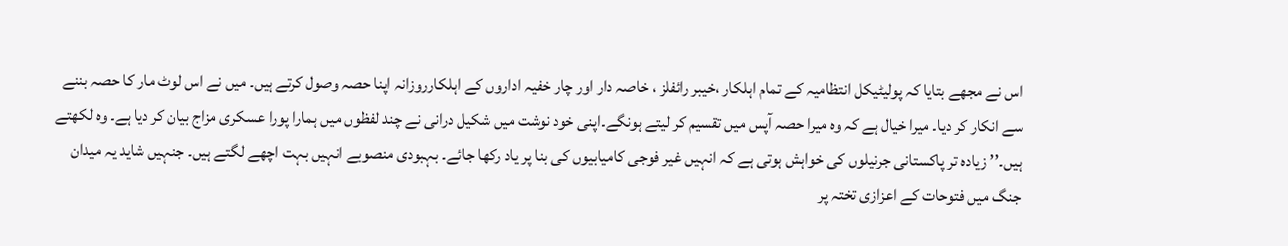اس نے مجھے بتایا کہ پولیٹیکل انتظامیہ کے تمام اہلکار ،خیبر رائفلز ، خاصہ دار اور چار خفیہ اداروں کے اہلکارروزانہ اپنا حصہ وصول کرتے ہیں۔ میں نے اس لوٹ مار کا حصہ بننے سے انکار کر دیا۔ میرا خیال ہے کہ وہ میرا حصہ آپس میں تقسیم کر لیتے ہونگے۔اپنی خود نوشت میں شکیل درانی نے چند لفظوں میں ہمارا پورا عسکری مزاج بیان کر دیا ہے۔ وہ لکھتے ہیں۔’’ زیادہ تر پاکستانی جرنیلوں کی خواہش ہوتی ہے کہ انہیں غیر فوجی کامیابیوں کی بنا پر یاد رکھا جائے۔ بہبودی منصوبے انہیں بہت اچھے لگتے ہیں۔ جنہیں شاید یہ میدان جنگ میں فتوحات کے اعزازی تختہ پر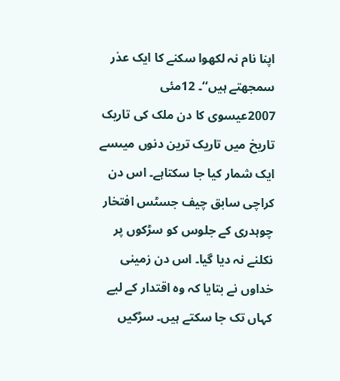اپنا نام نہ لکھوا سکنے کا ایک عذر سمجھتے ہیں‘‘۔ 12مئی 2007عیسوی کا دن ملک کی تاریک تاریخ میں تاریک ترین دنوں میںسے ایک شمار کیا جا سکتاہے۔ اس دن کراچی سابق چیف جسٹس افتخار چوہدری کے جلوس کو سڑکوں پر نکلنے نہ دیا گیا۔ اس دن زمینی خداوں نے بتایا کہ وہ اقتدار کے لیے کہاں تک جا سکتے ہیں۔ سڑکیں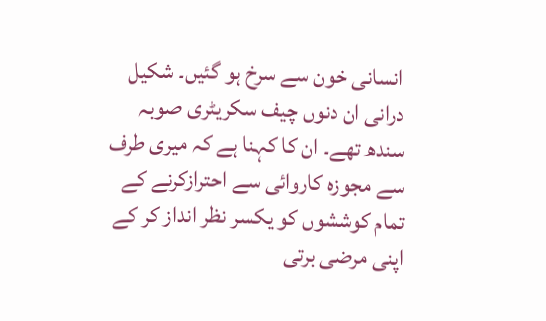انسانی خون سے سرخ ہو گئیں۔ شکیل درانی ان دنوں چیف سکریٹری صوبہ سندھ تھے۔ ان کا کہنا ہے کہ میری طرف سے مجوزہ کاروائی سے احترازکرنے کے تمام کوششوں کو یکسر نظر انداز کر کے اپنی مرضی برتی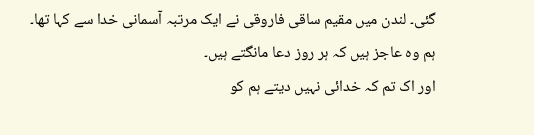گئی۔ لندن میں مقیم ساقی فاروقی نے ایک مرتبہ آسمانی خدا سے کہا تھا۔
ہم وہ عاجز ہیں کہ ہر روز دعا مانگتے ہیں۔
اور اک تم کہ خدائی نہیں دیتے ہم کو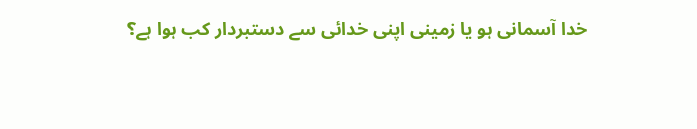خدا آسمانی ہو یا زمینی اپنی خدائی سے دستبردار کب ہوا ہے؟